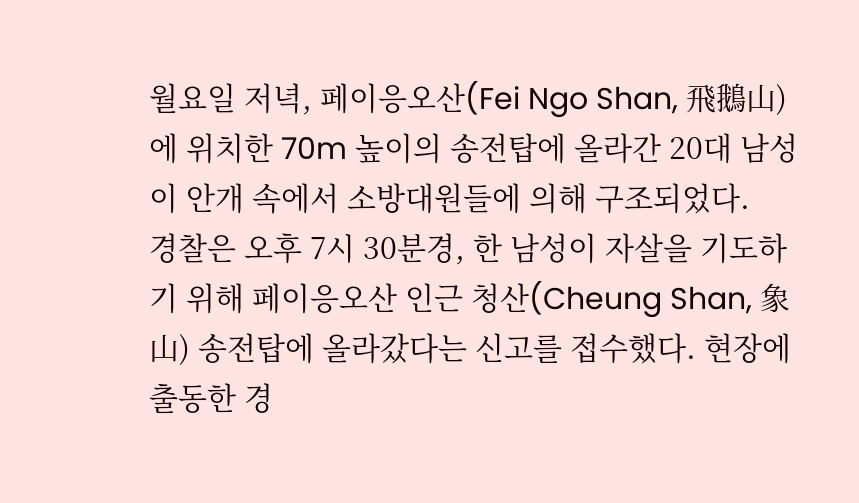월요일 저녁, 페이응오산(Fei Ngo Shan, 飛鵝山)에 위치한 70m 높이의 송전탑에 올라간 20대 남성이 안개 속에서 소방대원들에 의해 구조되었다.
경찰은 오후 7시 30분경, 한 남성이 자살을 기도하기 위해 페이응오산 인근 청산(Cheung Shan, 象山) 송전탑에 올라갔다는 신고를 접수했다. 현장에 출동한 경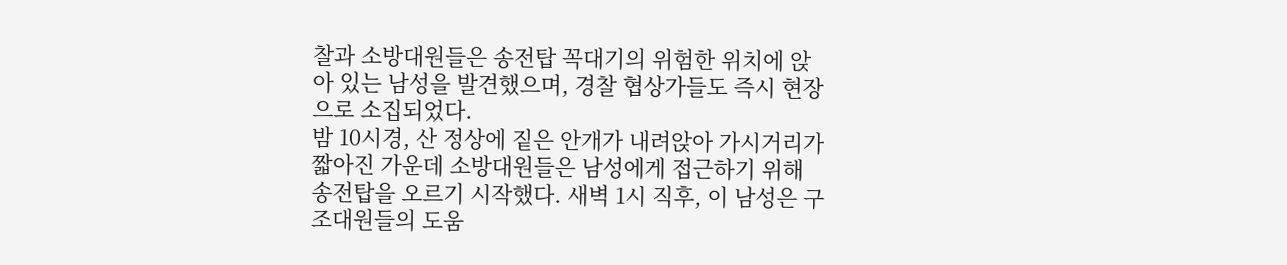찰과 소방대원들은 송전탑 꼭대기의 위험한 위치에 앉아 있는 남성을 발견했으며, 경찰 협상가들도 즉시 현장으로 소집되었다.
밤 10시경, 산 정상에 짙은 안개가 내려앉아 가시거리가 짧아진 가운데 소방대원들은 남성에게 접근하기 위해 송전탑을 오르기 시작했다. 새벽 1시 직후, 이 남성은 구조대원들의 도움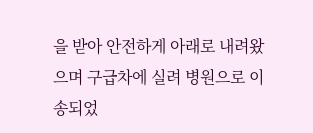을 받아 안전하게 아래로 내려왔으며 구급차에 실려 병원으로 이송되었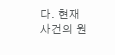다. 현재 사건의 원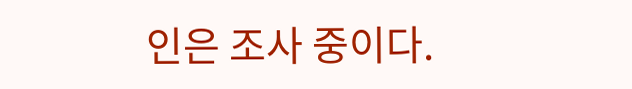인은 조사 중이다.